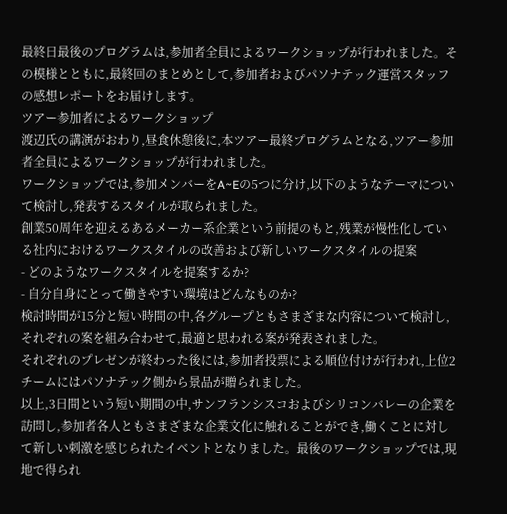最終日最後のプログラムは,参加者全員によるワークショップが行われました。その模様とともに,最終回のまとめとして,参加者およびパソナテック運営スタッフの感想レポートをお届けします。
ツアー参加者によるワークショップ
渡辺氏の講演がおわり,昼食休憩後に,本ツアー最終プログラムとなる,ツアー参加者全員によるワークショップが行われました。
ワークショップでは,参加メンバーをA~Eの5つに分け,以下のようなテーマについて検討し,発表するスタイルが取られました。
創業50周年を迎えるあるメーカー系企業という前提のもと,残業が慢性化している社内におけるワークスタイルの改善および新しいワークスタイルの提案
- どのようなワークスタイルを提案するか?
- 自分自身にとって働きやすい環境はどんなものか?
検討時間が15分と短い時間の中,各グループともさまざまな内容について検討し,それぞれの案を組み合わせて,最適と思われる案が発表されました。
それぞれのプレゼンが終わった後には,参加者投票による順位付けが行われ,上位2チームにはパソナテック側から景品が贈られました。
以上,3日間という短い期間の中,サンフランシスコおよびシリコンバレーの企業を訪問し,参加者各人ともさまざまな企業文化に触れることができ,働くことに対して新しい刺激を感じられたイベントとなりました。最後のワークショップでは,現地で得られ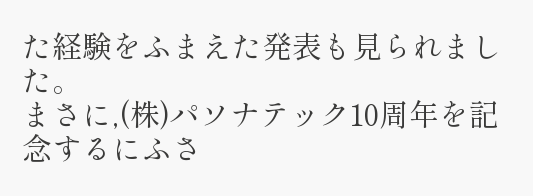た経験をふまえた発表も見られました。
まさに,(株)パソナテック10周年を記念するにふさ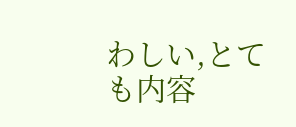わしい,とても内容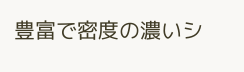豊富で密度の濃いシ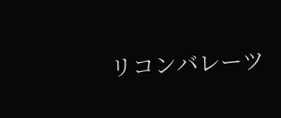リコンバレーツ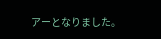アーとなりました。